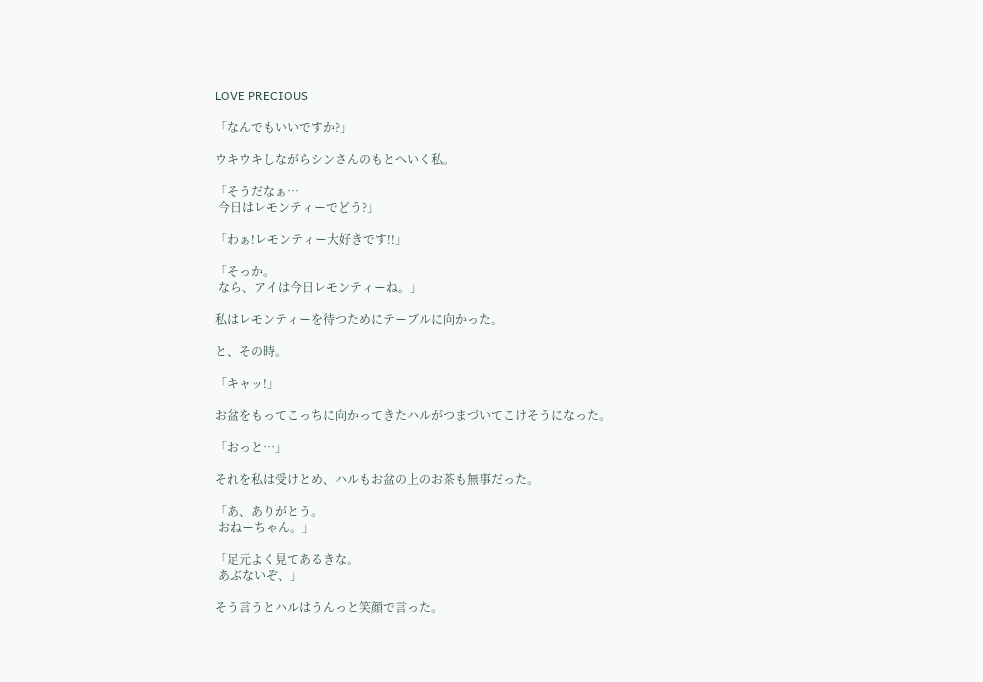LOVE PRECIOUS

「なんでもいいですか?」

ウキウキしながらシンさんのもとへいく私。

「そうだなぁ…
 今日はレモンティーでどう?」

「わぁ!レモンティー大好きです!!」

「そっか。
 なら、アイは今日レモンティーね。」

私はレモンティーを待つためにテーブルに向かった。

と、その時。

「キャッ!」

お盆をもってこっちに向かってきたハルがつまづいてこけそうになった。

「おっと…」

それを私は受けとめ、ハルもお盆の上のお茶も無事だった。

「あ、ありがとう。
 おねーちゃん。」

「足元よく見てあるきな。
 あぶないぞ、」

そう言うとハルはうんっと笑顔で言った。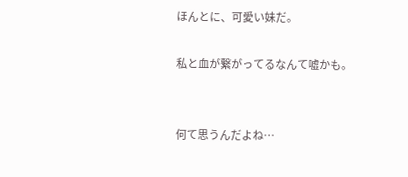ほんとに、可愛い妹だ。

私と血が繋がってるなんて嘘かも。


何て思うんだよね…